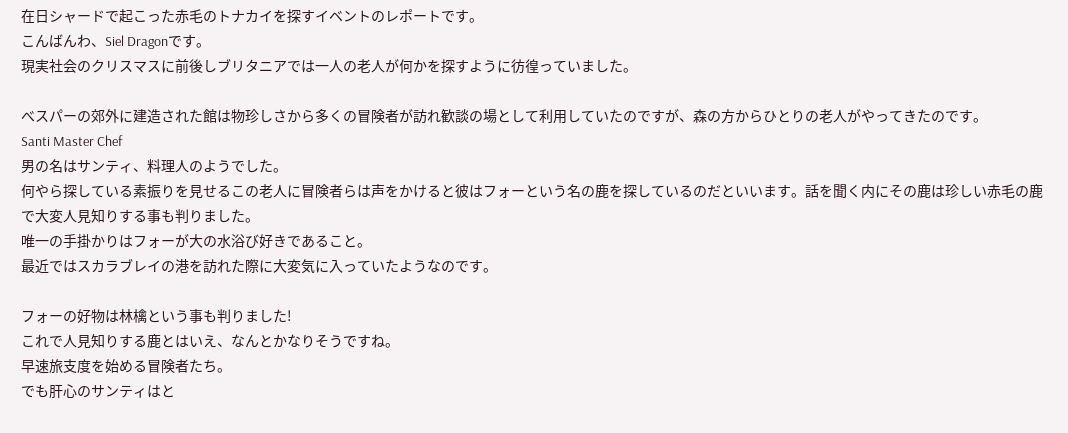在日シャードで起こった赤毛のトナカイを探すイベントのレポートです。
こんばんわ、Siel Dragonです。
現実社会のクリスマスに前後しブリタニアでは一人の老人が何かを探すように彷徨っていました。

べスパーの郊外に建造された館は物珍しさから多くの冒険者が訪れ歓談の場として利用していたのですが、森の方からひとりの老人がやってきたのです。
Santi Master Chef
男の名はサンティ、料理人のようでした。
何やら探している素振りを見せるこの老人に冒険者らは声をかけると彼はフォーという名の鹿を探しているのだといいます。話を聞く内にその鹿は珍しい赤毛の鹿で大変人見知りする事も判りました。
唯一の手掛かりはフォーが大の水浴び好きであること。
最近ではスカラブレイの港を訪れた際に大変気に入っていたようなのです。

フォーの好物は林檎という事も判りました!
これで人見知りする鹿とはいえ、なんとかなりそうですね。
早速旅支度を始める冒険者たち。
でも肝心のサンティはと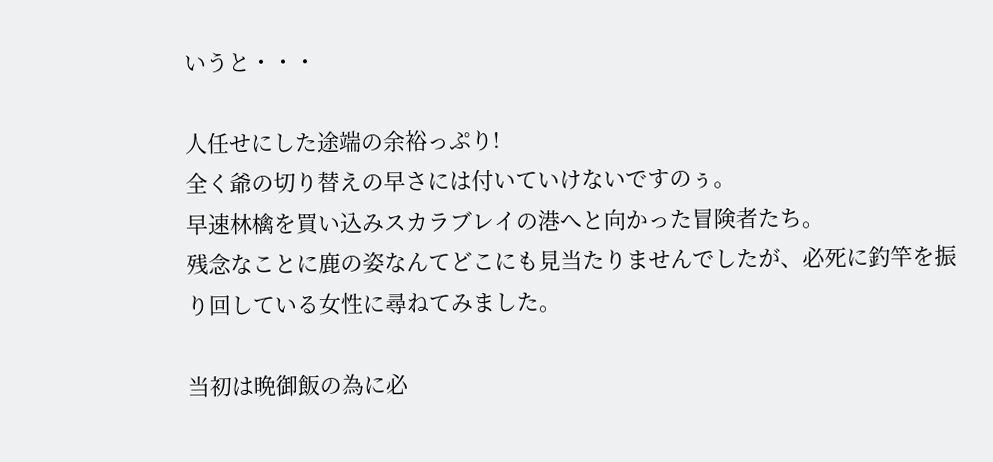いうと・・・

人任せにした途端の余裕っぷり!
全く爺の切り替えの早さには付いていけないですのぅ。
早速林檎を買い込みスカラブレイの港へと向かった冒険者たち。
残念なことに鹿の姿なんてどこにも見当たりませんでしたが、必死に釣竿を振り回している女性に尋ねてみました。

当初は晩御飯の為に必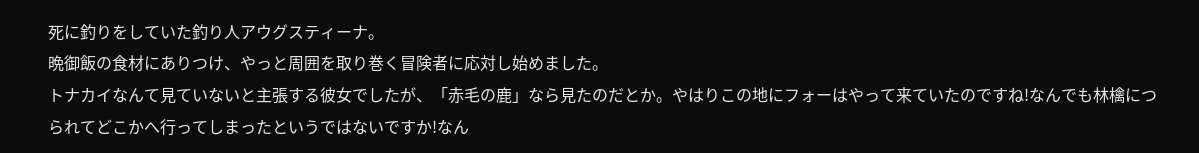死に釣りをしていた釣り人アウグスティーナ。
晩御飯の食材にありつけ、やっと周囲を取り巻く冒険者に応対し始めました。
トナカイなんて見ていないと主張する彼女でしたが、「赤毛の鹿」なら見たのだとか。やはりこの地にフォーはやって来ていたのですね!なんでも林檎につられてどこかへ行ってしまったというではないですか!なん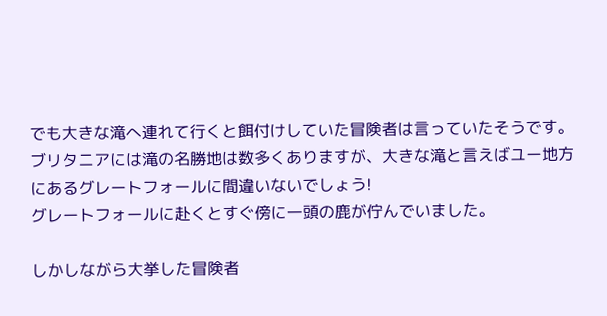でも大きな滝へ連れて行くと餌付けしていた冒険者は言っていたそうです。ブリタニアには滝の名勝地は数多くありますが、大きな滝と言えばユー地方にあるグレートフォールに間違いないでしょう!
グレートフォールに赴くとすぐ傍に一頭の鹿が佇んでいました。

しかしながら大挙した冒険者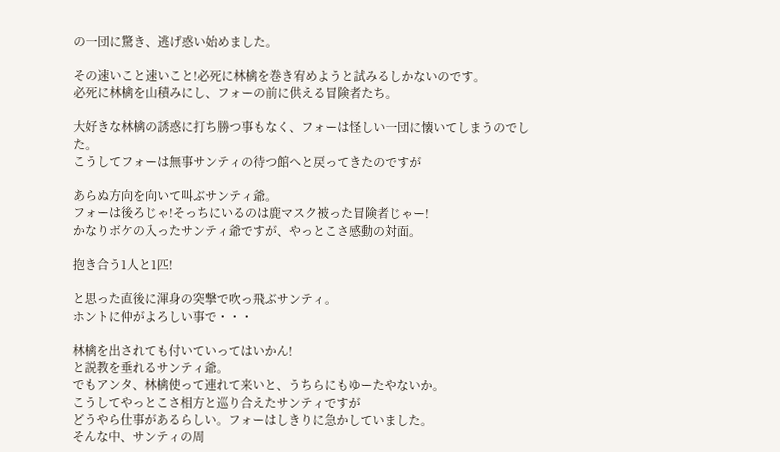の一団に驚き、逃げ惑い始めました。

その速いこと速いこと!必死に林檎を巻き宥めようと試みるしかないのです。
必死に林檎を山積みにし、フォーの前に供える冒険者たち。

大好きな林檎の誘惑に打ち勝つ事もなく、フォーは怪しい一団に懐いてしまうのでした。
こうしてフォーは無事サンティの待つ館へと戻ってきたのですが

あらぬ方向を向いて叫ぶサンティ爺。
フォーは後ろじゃ!そっちにいるのは鹿マスク被った冒険者じゃー!
かなりボケの入ったサンティ爺ですが、やっとこさ感動の対面。

抱き合う1人と1匹!

と思った直後に渾身の突撃で吹っ飛ぶサンティ。
ホントに仲がよろしい事で・・・

林檎を出されても付いていってはいかん!
と説教を垂れるサンティ爺。
でもアンタ、林檎使って連れて来いと、うちらにもゆーたやないか。
こうしてやっとこさ相方と巡り合えたサンティですが
どうやら仕事があるらしい。フォーはしきりに急かしていました。
そんな中、サンティの周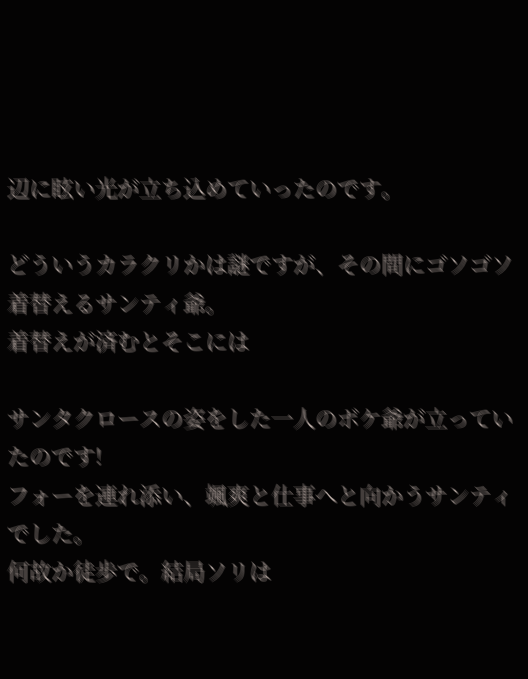辺に眩い光が立ち込めていったのです。

どういうカラクリかは謎ですが、その間にゴソゴソ着替えるサンティ爺。
着替えが済むとそこには

サンタクロースの姿をした一人のボケ爺が立っていたのです!
フォーを連れ添い、颯爽と仕事へと向かうサンティでした。
何故か徒歩で。結局ソリは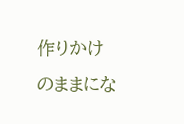作りかけのままにな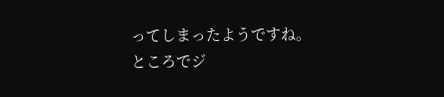ってしまったようですね。
ところでジ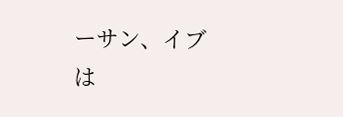ーサン、イブは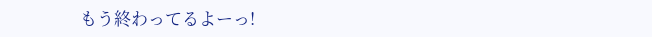もう終わってるよーっ!